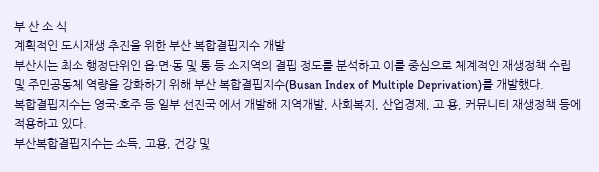부 산 소 식
계획적인 도시재생 추진을 위한 부산 복합결핍지수 개발
부산시는 최소 행정단위인 읍·면·동 및 통 등 소지역의 결핍 정도를 분석하고 이를 중심으로 체계적인 재생정책 수립 및 주민공동체 역량을 강화하기 위해 부산 복합결핍지수(Busan Index of Multiple Deprivation)를 개발했다.
복합결핍지수는 영국·호주 등 일부 선진국 에서 개발해 지역개발, 사회복지, 산업경제, 고 용, 커뮤니티 재생정책 등에 적용하고 있다.
부산복합결핍지수는 소득, 고용, 건강 및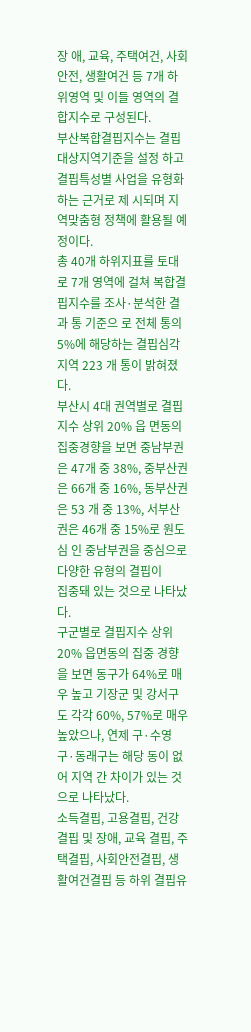장 애, 교육, 주택여건, 사회안전, 생활여건 등 7개 하위영역 및 이들 영역의 결합지수로 구성된다.
부산복합결핍지수는 결핍대상지역기준을 설정 하고 결핍특성별 사업을 유형화하는 근거로 제 시되며 지역맞춤형 정책에 활용될 예정이다.
총 40개 하위지표를 토대로 7개 영역에 걸쳐 복합결핍지수를 조사·분석한 결과 통 기준으 로 전체 통의 5%에 해당하는 결핍심각지역 223 개 통이 밝혀졌다.
부산시 4대 권역별로 결핍지수 상위 20% 읍 면동의 집중경향을 보면 중남부권은 47개 중 38%, 중부산권은 66개 중 16%, 동부산권은 53 개 중 13%, 서부산권은 46개 중 15%로 원도심 인 중남부권을 중심으로 다양한 유형의 결핍이
집중돼 있는 것으로 나타났다.
구군별로 결핍지수 상위 20% 읍면동의 집중 경향을 보면 동구가 64%로 매우 높고 기장군 및 강서구도 각각 60%, 57%로 매우 높았으나, 연제 구·수영구·동래구는 해당 동이 없어 지역 간 차이가 있는 것으로 나타났다.
소득결핍, 고용결핍, 건강결핍 및 장애, 교육 결핍, 주택결핍, 사회안전결핍, 생활여건결핍 등 하위 결핍유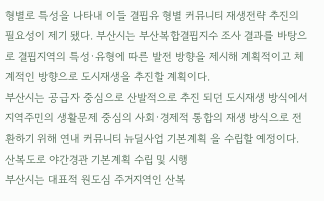형별로 특성을 나타내 이들 결핍유 형별 커뮤니티 재생전략 추진의 필요성이 제기 됐다. 부산시는 부산복합결핍지수 조사 결과를 바탕으로 결핍지역의 특성·유형에 따른 발전 방향을 제시해 계획적이고 체계적인 방향으로 도시재생을 추진할 계획이다.
부산시는 공급자 중심으로 산발적으로 추진 되던 도시재생 방식에서 지역주민의 생활문제 중심의 사회·경제적 통합의 재생 방식으로 전 환하기 위해 연내 커뮤니티 뉴딜사업 기본계획 을 수립할 예정이다.
산복도로 야간경관 기본계획 수립 및 시행
부산시는 대표적 원도심 주거지역인 산복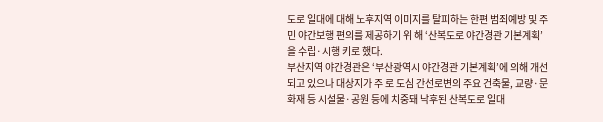도로 일대에 대해 노후지역 이미지를 탈피하는 한편 범죄예방 및 주민 야간보행 편의를 제공하기 위 해 ‘산복도로 야간경관 기본계획’을 수립·시행 키로 했다.
부산지역 야간경관은 ‘부산광역시 야간경관 기본계획’에 의해 개선되고 있으나 대상지가 주 로 도심 간선로변의 주요 건축물, 교량·문화재 등 시설물·공원 등에 치중돼 낙후된 산복도로 일대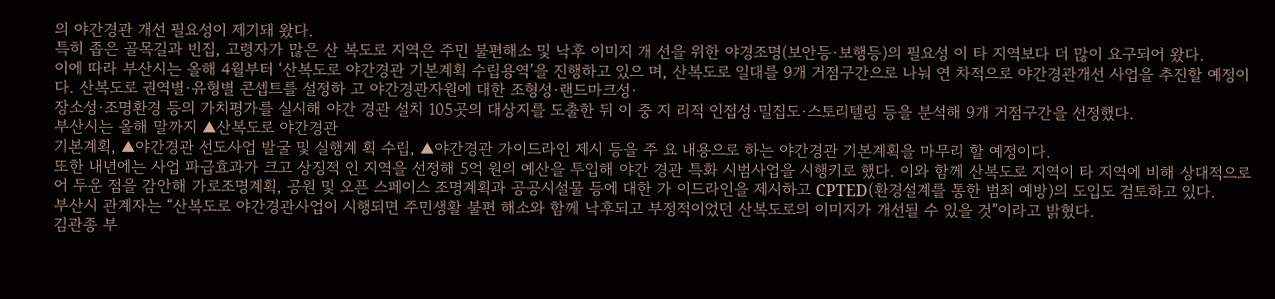의 야간경관 개선 필요성이 제기돼 왔다.
특히 좁은 골목길과 빈집, 고령자가 많은 산 복도로 지역은 주민 불편해소 및 낙후 이미지 개 선을 위한 야경조명(보안등·보행등)의 필요성 이 타 지역보다 더 많이 요구되어 왔다.
이에 따라 부산시는 올해 4월부터 ‘산복도로 야간경관 기본계획 수립용역’을 진행하고 있으 며, 산복도로 일대를 9개 거점구간으로 나눠 연 차적으로 야간경관개선 사업을 추진할 예정이 다. 산복도로 권역별·유형별 콘셉트를 설정하 고 야간경관자원에 대한 조형성·랜드마크성·
장소성·조명환경 등의 가치평가를 실시해 야간 경관 설치 105곳의 대상지를 도출한 뒤 이 중 지 리적 인접성·밀집도·스토리텔링 등을 분석해 9개 거점구간을 선정했다.
부산시는 올해 말까지 ▲산복도로 야간경관
기본계획, ▲야간경관 선도사업 발굴 및 실행계 획 수립, ▲야간경관 가이드라인 제시 등을 주 요 내용으로 하는 야간경관 기본계획을 마무리 할 예정이다.
또한 내년에는 사업 파급효과가 크고 상징적 인 지역을 선정해 5억 원의 예산을 투입해 야간 경관 특화 시범사업을 시행키로 했다. 이와 함께 산복도로 지역이 타 지역에 비해 상대적으로 어 두운 점을 감안해 가로조명계획, 공원 및 오픈 스페이스 조명계획과 공공시설물 등에 대한 가 이드라인을 제시하고 CPTED(환경설계를 통한 범죄 예방)의 도입도 검토하고 있다.
부산시 관계자는 “산복도로 야간경관사업이 시행되면 주민생활 불편 해소와 함께 낙후되고 부정적이었던 산복도로의 이미지가 개선될 수 있을 것”이라고 밝혔다.
김관종 부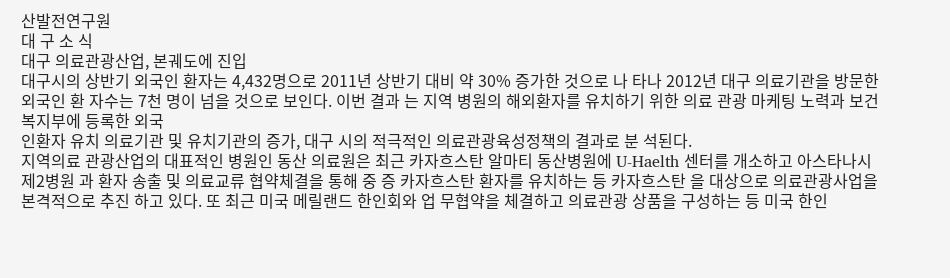산발전연구원
대 구 소 식
대구 의료관광산업, 본궤도에 진입
대구시의 상반기 외국인 환자는 4,432명으로 2011년 상반기 대비 약 30% 증가한 것으로 나 타나 2012년 대구 의료기관을 방문한 외국인 환 자수는 7천 명이 넘을 것으로 보인다. 이번 결과 는 지역 병원의 해외환자를 유치하기 위한 의료 관광 마케팅 노력과 보건복지부에 등록한 외국
인환자 유치 의료기관 및 유치기관의 증가, 대구 시의 적극적인 의료관광육성정책의 결과로 분 석된다.
지역의료 관광산업의 대표적인 병원인 동산 의료원은 최근 카자흐스탄 알마티 동산병원에 U-Haelth 센터를 개소하고 아스타나시 제2병원 과 환자 송출 및 의료교류 협약체결을 통해 중 증 카자흐스탄 환자를 유치하는 등 카자흐스탄 을 대상으로 의료관광사업을 본격적으로 추진 하고 있다. 또 최근 미국 메릴랜드 한인회와 업 무협약을 체결하고 의료관광 상품을 구성하는 등 미국 한인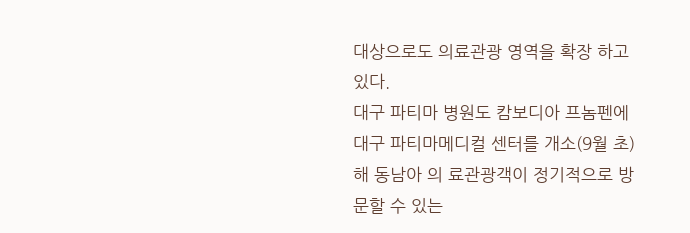대상으로도 의료관광 영역을 확장 하고 있다.
대구 파티마 병원도 캄보디아 프놈펜에 대구 파티마메디컬 센터를 개소(9월 초)해 동남아 의 료관광객이 정기적으로 방문할 수 있는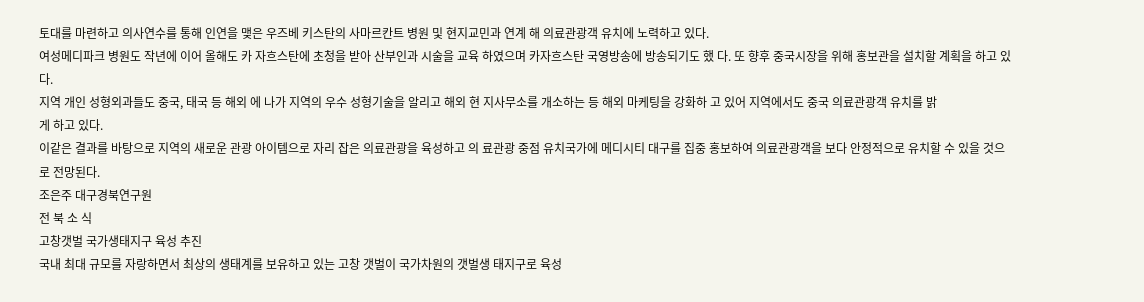토대를 마련하고 의사연수를 통해 인연을 맺은 우즈베 키스탄의 사마르칸트 병원 및 현지교민과 연계 해 의료관광객 유치에 노력하고 있다.
여성메디파크 병원도 작년에 이어 올해도 카 자흐스탄에 초청을 받아 산부인과 시술을 교육 하였으며 카자흐스탄 국영방송에 방송되기도 했 다. 또 향후 중국시장을 위해 홍보관을 설치할 계획을 하고 있다.
지역 개인 성형외과들도 중국, 태국 등 해외 에 나가 지역의 우수 성형기술을 알리고 해외 현 지사무소를 개소하는 등 해외 마케팅을 강화하 고 있어 지역에서도 중국 의료관광객 유치를 밝
게 하고 있다.
이같은 결과를 바탕으로 지역의 새로운 관광 아이템으로 자리 잡은 의료관광을 육성하고 의 료관광 중점 유치국가에 메디시티 대구를 집중 홍보하여 의료관광객을 보다 안정적으로 유치할 수 있을 것으로 전망된다.
조은주 대구경북연구원
전 북 소 식
고창갯벌 국가생태지구 육성 추진
국내 최대 규모를 자랑하면서 최상의 생태계를 보유하고 있는 고창 갯벌이 국가차원의 갯벌생 태지구로 육성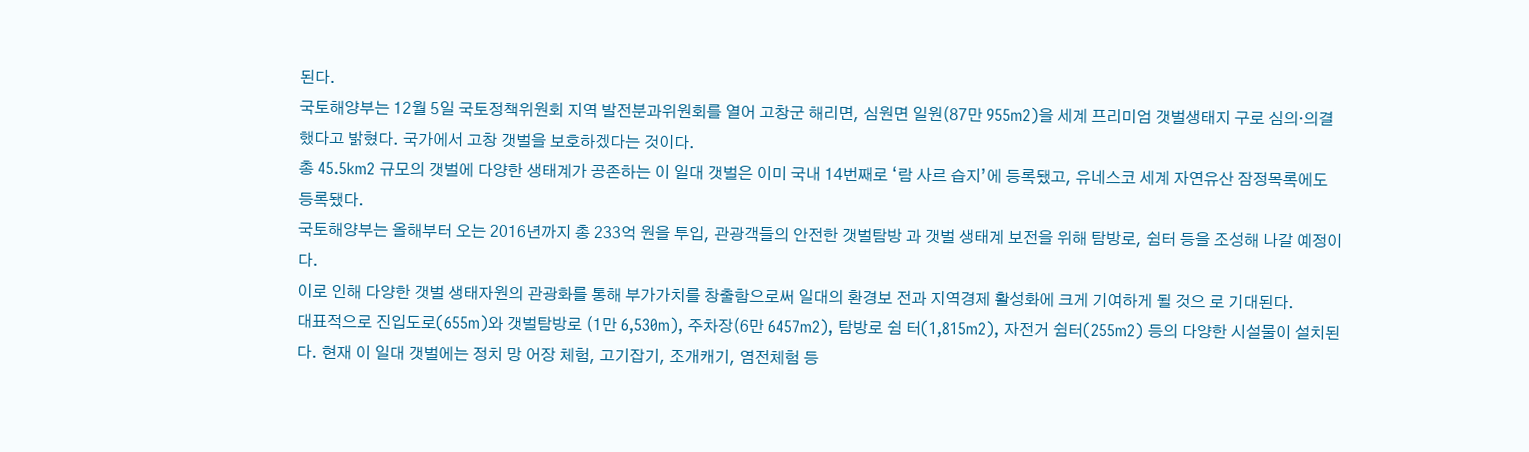된다.
국토해양부는 12월 5일 국토정책위원회 지역 발전분과위원회를 열어 고창군 해리면, 심원면 일원(87만 955m2)을 세계 프리미엄 갯벌생태지 구로 심의·의결했다고 밝혔다. 국가에서 고창 갯벌을 보호하겠다는 것이다.
총 45.5km2 규모의 갯벌에 다양한 생태계가 공존하는 이 일대 갯벌은 이미 국내 14번째로 ‘람 사르 습지’에 등록됐고, 유네스코 세계 자연유산 잠정목록에도 등록됐다.
국토해양부는 올해부터 오는 2016년까지 총 233억 원을 투입, 관광객들의 안전한 갯벌탐방 과 갯벌 생태계 보전을 위해 탐방로, 쉼터 등을 조성해 나갈 예정이다.
이로 인해 다양한 갯벌 생태자원의 관광화를 통해 부가가치를 창출함으로써 일대의 환경보 전과 지역경제 활성화에 크게 기여하게 될 것으 로 기대된다.
대표적으로 진입도로(655m)와 갯벌탐방로 (1만 6,530m), 주차장(6만 6457m2), 탐방로 쉼 터(1,815m2), 자전거 쉼터(255m2) 등의 다양한 시설물이 설치된다. 현재 이 일대 갯벌에는 정치 망 어장 체험, 고기잡기, 조개캐기, 염전체험 등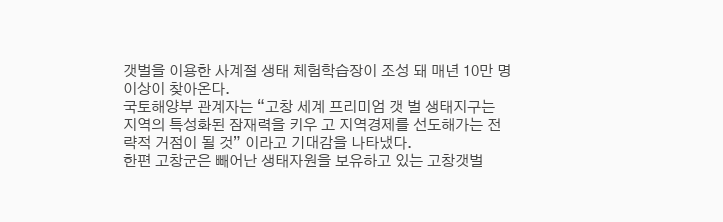갯벌을 이용한 사계절 생태 체험학습장이 조성 돼 매년 10만 명 이상이 찾아온다.
국토해양부 관계자는 “고창 세계 프리미엄 갯 벌 생태지구는 지역의 특성화된 잠재력을 키우 고 지역경제를 선도해가는 전략적 거점이 될 것” 이라고 기대감을 나타냈다.
한편 고창군은 빼어난 생태자원을 보유하고 있는 고창갯벌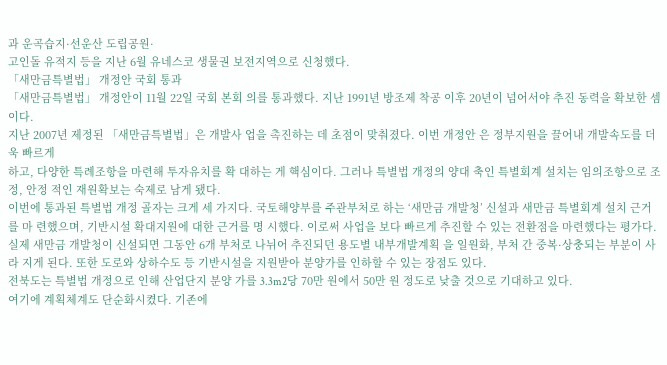과 운곡습지·선운산 도립공원·
고인돌 유적지 등을 지난 6월 유네스코 생물권 보전지역으로 신청했다.
「새만금특별법」 개정안 국회 통과
「새만금특별법」 개정안이 11월 22일 국회 본회 의를 통과했다. 지난 1991년 방조제 착공 이후 20년이 넘어서야 추진 동력을 확보한 셈이다.
지난 2007년 제정된 「새만금특별법」은 개발사 업을 촉진하는 데 초점이 맞춰졌다. 이번 개정안 은 정부지원을 끌어내 개발속도를 더욱 빠르게
하고, 다양한 특례조항을 마련해 투자유치를 확 대하는 게 핵심이다. 그러나 특별법 개정의 양대 축인 특별회계 설치는 임의조항으로 조정, 안정 적인 재원확보는 숙제로 남게 됐다.
이번에 통과된 특별법 개정 골자는 크게 세 가지다. 국토해양부를 주관부처로 하는 ‘새만금 개발청’ 신설과 새만금 특별회계 설치 근거를 마 련했으며, 기반시설 확대지원에 대한 근거를 명 시했다. 이로써 사업을 보다 빠르게 추진할 수 있는 전환점을 마련했다는 평가다.
실제 새만금 개발청이 신설되면 그동안 6개 부처로 나뉘어 추진되던 용도별 내부개발계획 을 일원화, 부처 간 중복·상충되는 부분이 사라 지게 된다. 또한 도로와 상하수도 등 기반시설을 지원받아 분양가를 인하할 수 있는 장점도 있다.
전북도는 특별법 개정으로 인해 산업단지 분양 가를 3.3m2당 70만 원에서 50만 원 정도로 낮출 것으로 기대하고 있다.
여기에 계획체계도 단순화시켰다. 기존에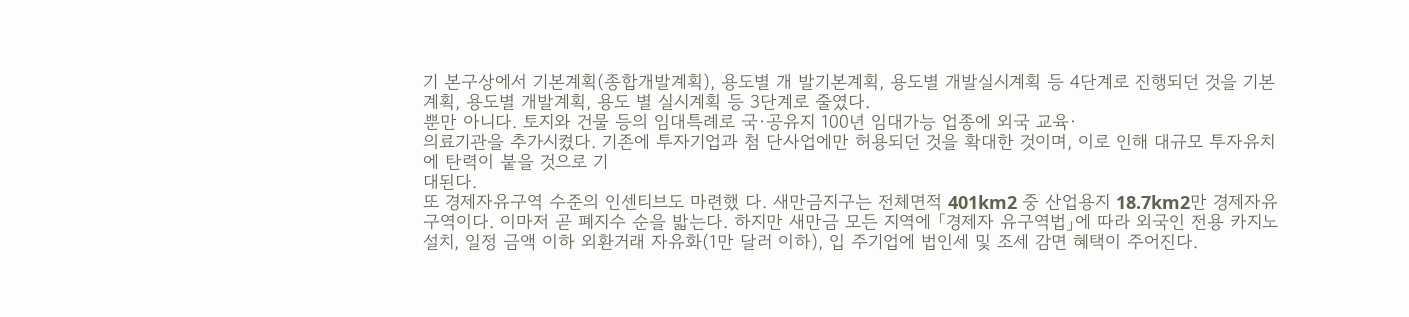기 본구상에서 기본계획(종합개발계획), 용도별 개 발기본계획, 용도별 개발실시계획 등 4단계로 진행되던 것을 기본계획, 용도별 개발계획, 용도 별 실시계획 등 3단계로 줄였다.
뿐만 아니다. 토지와 건물 등의 임대특례로 국·공유지 100년 임대가능 업종에 외국 교육·
의료기관을 추가시켰다. 기존에 투자기업과 첨 단사업에만 허용되던 것을 확대한 것이며, 이로 인해 대규모 투자유치에 탄력이 붙을 것으로 기
대된다.
또 경제자유구역 수준의 인센티브도 마련했 다. 새만금지구는 전체면적 401km2 중 산업용지 18.7km2만 경제자유구역이다. 이마저 곧 폐지수 순을 밟는다. 하지만 새만금 모든 지역에 「경제자 유구역법」에 따라 외국인 전용 카지노 설치, 일정 금액 이하 외환거래 자유화(1만 달러 이하), 입 주기업에 법인세 및 조세 감면 혜택이 주어진다.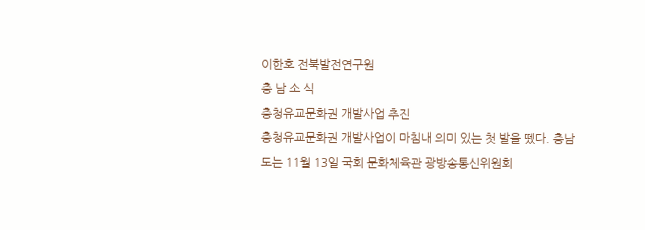이한호 전북발전연구원
충 남 소 식
충청유교문화권 개발사업 추진
충청유교문화권 개발사업이 마침내 의미 있는 첫 발을 뗐다. 충남도는 11월 13일 국회 문화체육관 광방송통신위원회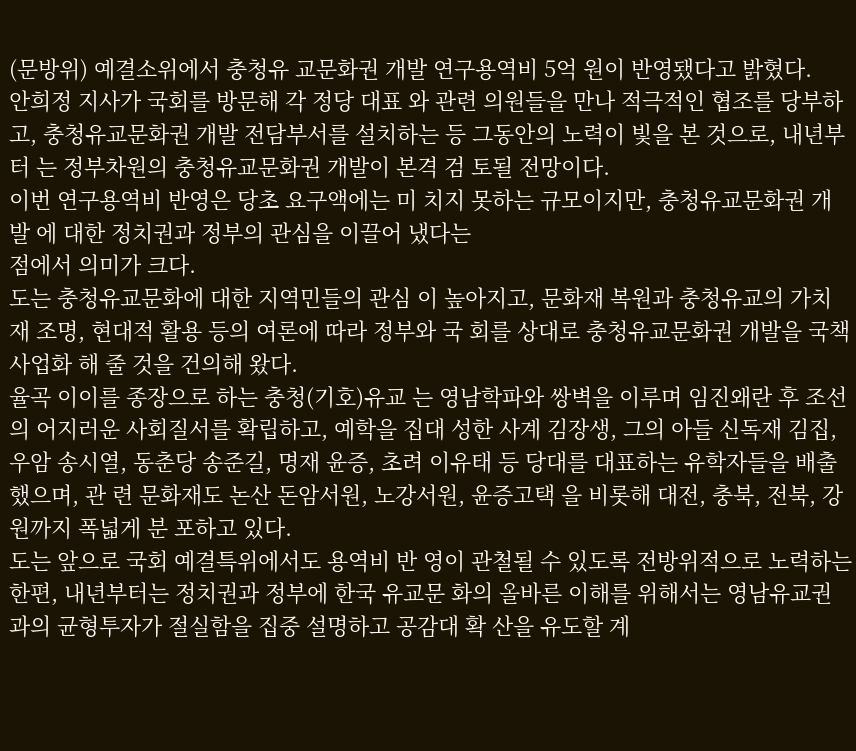(문방위) 예결소위에서 충청유 교문화권 개발 연구용역비 5억 원이 반영됐다고 밝혔다.
안희정 지사가 국회를 방문해 각 정당 대표 와 관련 의원들을 만나 적극적인 협조를 당부하 고, 충청유교문화권 개발 전담부서를 설치하는 등 그동안의 노력이 빛을 본 것으로, 내년부터 는 정부차원의 충청유교문화권 개발이 본격 검 토될 전망이다.
이번 연구용역비 반영은 당초 요구액에는 미 치지 못하는 규모이지만, 충청유교문화권 개발 에 대한 정치권과 정부의 관심을 이끌어 냈다는
점에서 의미가 크다.
도는 충청유교문화에 대한 지역민들의 관심 이 높아지고, 문화재 복원과 충청유교의 가치 재 조명, 현대적 활용 등의 여론에 따라 정부와 국 회를 상대로 충청유교문화권 개발을 국책사업화 해 줄 것을 건의해 왔다.
율곡 이이를 종장으로 하는 충청(기호)유교 는 영남학파와 쌍벽을 이루며 임진왜란 후 조선 의 어지러운 사회질서를 확립하고, 예학을 집대 성한 사계 김장생, 그의 아들 신독재 김집, 우암 송시열, 동춘당 송준길, 명재 윤증, 초려 이유태 등 당대를 대표하는 유학자들을 배출했으며, 관 련 문화재도 논산 돈암서원, 노강서원, 윤증고택 을 비롯해 대전, 충북, 전북, 강원까지 폭넓게 분 포하고 있다.
도는 앞으로 국회 예결특위에서도 용역비 반 영이 관철될 수 있도록 전방위적으로 노력하는 한편, 내년부터는 정치권과 정부에 한국 유교문 화의 올바른 이해를 위해서는 영남유교권과의 균형투자가 절실함을 집중 설명하고 공감대 확 산을 유도할 계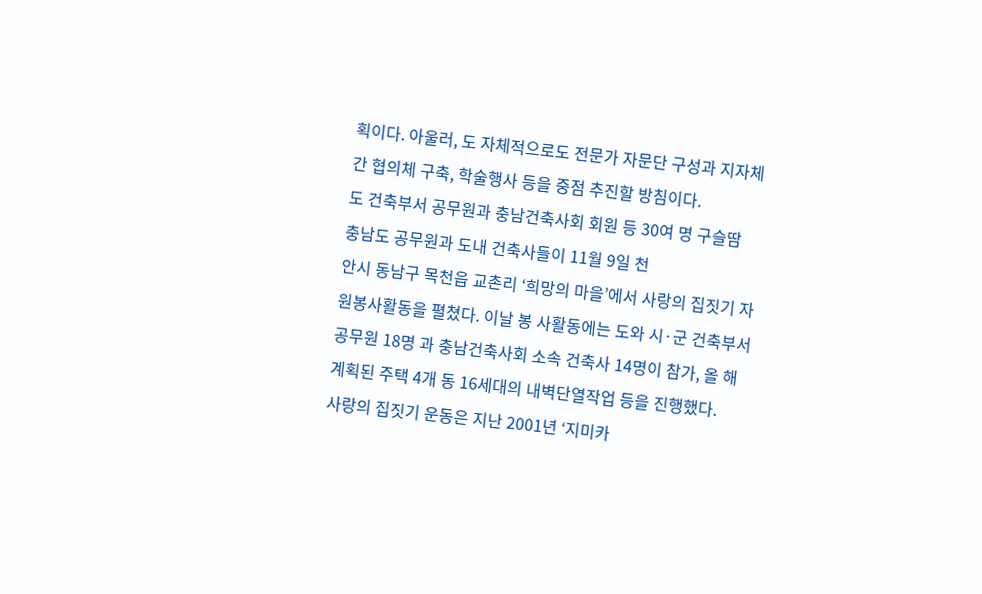획이다. 아울러, 도 자체적으로도 전문가 자문단 구성과 지자체 간 협의체 구축, 학술행사 등을 중점 추진할 방침이다.
도 건축부서 공무원과 충남건축사회 회원 등 30여 명 구슬땀
충남도 공무원과 도내 건축사들이 11월 9일 천
안시 동남구 목천읍 교촌리 ‘희망의 마을’에서 사랑의 집짓기 자원봉사활동을 펼쳤다. 이날 봉 사활동에는 도와 시·군 건축부서 공무원 18명 과 충남건축사회 소속 건축사 14명이 참가, 올 해 계획된 주택 4개 동 16세대의 내벽단열작업 등을 진행했다.
사랑의 집짓기 운동은 지난 2001년 ‘지미카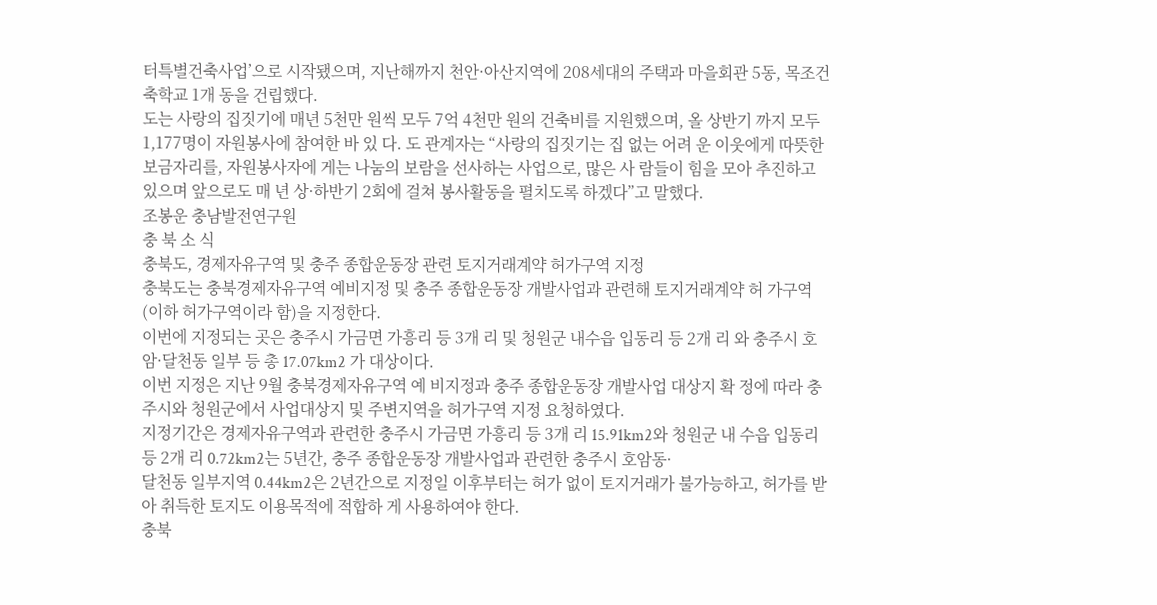터특별건축사업’으로 시작됐으며, 지난해까지 천안·아산지역에 208세대의 주택과 마을회관 5동, 목조건축학교 1개 동을 건립했다.
도는 사랑의 집짓기에 매년 5천만 원씩 모두 7억 4천만 원의 건축비를 지원했으며, 올 상반기 까지 모두 1,177명이 자원봉사에 참여한 바 있 다. 도 관계자는 “사랑의 집짓기는 집 없는 어려 운 이웃에게 따뜻한 보금자리를, 자원봉사자에 게는 나눔의 보람을 선사하는 사업으로, 많은 사 람들이 힘을 모아 추진하고 있으며 앞으로도 매 년 상·하반기 2회에 걸쳐 봉사활동을 펼치도록 하겠다”고 말했다.
조봉운 충남발전연구원
충 북 소 식
충북도, 경제자유구역 및 충주 종합운동장 관련 토지거래계약 허가구역 지정
충북도는 충북경제자유구역 예비지정 및 충주 종합운동장 개발사업과 관련해 토지거래계약 허 가구역(이하 허가구역이라 함)을 지정한다.
이번에 지정되는 곳은 충주시 가금면 가흥리 등 3개 리 및 청원군 내수읍 입동리 등 2개 리 와 충주시 호암·달천동 일부 등 총 17.07km2 가 대상이다.
이번 지정은 지난 9월 충북경제자유구역 예 비지정과 충주 종합운동장 개발사업 대상지 확 정에 따라 충주시와 청원군에서 사업대상지 및 주변지역을 허가구역 지정 요청하였다.
지정기간은 경제자유구역과 관련한 충주시 가금면 가흥리 등 3개 리 15.91km2와 청원군 내 수읍 입동리 등 2개 리 0.72km2는 5년간, 충주 종합운동장 개발사업과 관련한 충주시 호암동·
달천동 일부지역 0.44km2은 2년간으로 지정일 이후부터는 허가 없이 토지거래가 불가능하고, 허가를 받아 취득한 토지도 이용목적에 적합하 게 사용하여야 한다.
충북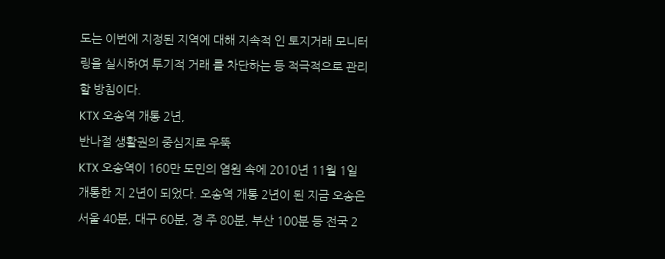도는 이번에 지정된 지역에 대해 지속적 인 토지거래 모니터링을 실시하여 투기적 거래 를 차단하는 등 적극적으로 관리할 방침이다.
KTX 오송역 개통 2년,
반나절 생활권의 중심지로 우뚝
KTX 오송역이 160만 도민의 염원 속에 2010년 11월 1일 개통한 지 2년이 되었다. 오송역 개통 2년이 된 지금 오송은 서울 40분, 대구 60분, 경 주 80분, 부산 100분 등 전국 2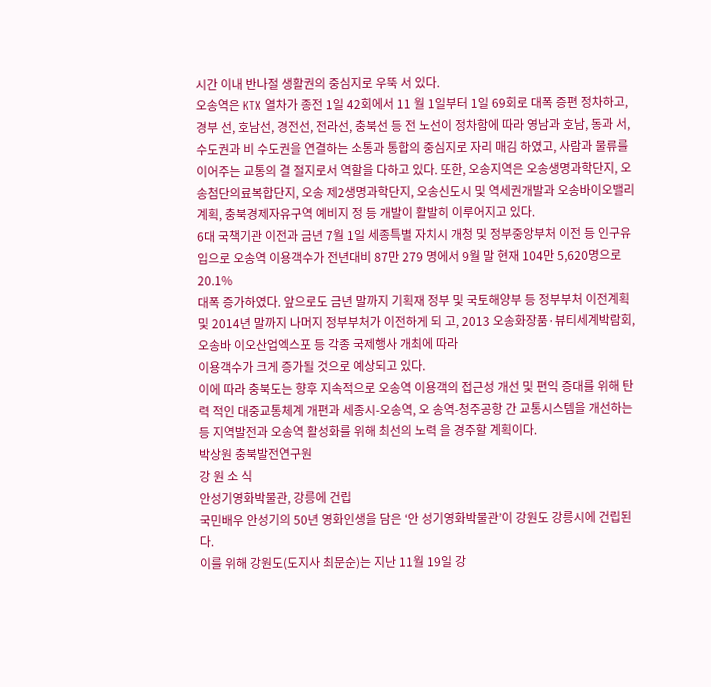시간 이내 반나절 생활권의 중심지로 우뚝 서 있다.
오송역은 KTX 열차가 종전 1일 42회에서 11 월 1일부터 1일 69회로 대폭 증편 정차하고, 경부 선, 호남선, 경전선, 전라선, 충북선 등 전 노선이 정차함에 따라 영남과 호남, 동과 서, 수도권과 비 수도권을 연결하는 소통과 통합의 중심지로 자리 매김 하였고, 사람과 물류를 이어주는 교통의 결 절지로서 역할을 다하고 있다. 또한, 오송지역은 오송생명과학단지, 오송첨단의료복합단지, 오송 제2생명과학단지, 오송신도시 및 역세권개발과 오송바이오밸리계획, 충북경제자유구역 예비지 정 등 개발이 활발히 이루어지고 있다.
6대 국책기관 이전과 금년 7월 1일 세종특별 자치시 개청 및 정부중앙부처 이전 등 인구유 입으로 오송역 이용객수가 전년대비 87만 279 명에서 9월 말 현재 104만 5,620명으로 20.1%
대폭 증가하였다. 앞으로도 금년 말까지 기획재 정부 및 국토해양부 등 정부부처 이전계획 및 2014년 말까지 나머지 정부부처가 이전하게 되 고, 2013 오송화장품·뷰티세계박람회, 오송바 이오산업엑스포 등 각종 국제행사 개최에 따라
이용객수가 크게 증가될 것으로 예상되고 있다.
이에 따라 충북도는 향후 지속적으로 오송역 이용객의 접근성 개선 및 편익 증대를 위해 탄력 적인 대중교통체계 개편과 세종시-오송역, 오 송역-청주공항 간 교통시스템을 개선하는 등 지역발전과 오송역 활성화를 위해 최선의 노력 을 경주할 계획이다.
박상원 충북발전연구원
강 원 소 식
안성기영화박물관, 강릉에 건립
국민배우 안성기의 50년 영화인생을 담은 ‘안 성기영화박물관’이 강원도 강릉시에 건립된다.
이를 위해 강원도(도지사 최문순)는 지난 11월 19일 강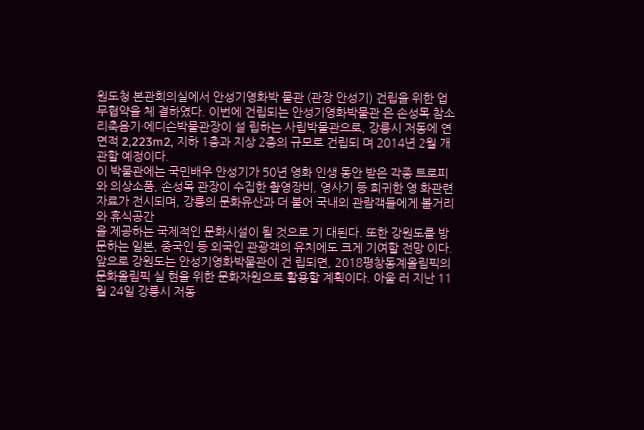원도청 본관회의실에서 안성기영화박 물관 (관장 안성기) 건립을 위한 업무협약을 체 결하였다. 이번에 건립되는 안성기영화박물관 은 손성목 참소리축음기·에디슨박물관장이 설 립하는 사립박물관으로, 강릉시 저동에 연면적 2,223m2, 지하 1층과 지상 2층의 규모로 건립되 며 2014년 2월 개관할 예정이다.
이 박물관에는 국민배우 안성기가 50년 영화 인생 동안 받은 각종 트로피와 의상소품, 손성목 관장이 수집한 촬영장비, 영사기 등 희귀한 영 화관련 자료가 전시되며, 강릉의 문화유산과 더 불어 국내외 관람객들에게 볼거리와 휴식공간
을 제공하는 국제적인 문화시설이 될 것으로 기 대된다. 또한 강원도를 방문하는 일본, 중국인 등 외국인 관광객의 유치에도 크게 기여할 전망 이다. 앞으로 강원도는 안성기영화박물관이 건 립되면, 2018평창동계올림픽의 문화올림픽 실 현을 위한 문화자원으로 활용할 계획이다. 아울 러 지난 11월 24일 강릉시 저동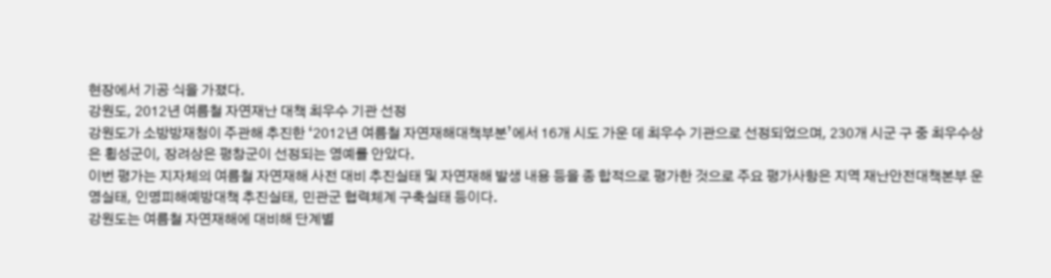현장에서 기공 식을 가졌다.
강원도, 2012년 여름철 자연재난 대책 최우수 기관 선정
강원도가 소방방재청이 주관해 추진한 ‘2012년 여름철 자연재해대책부분’에서 16개 시도 가운 데 최우수 기관으로 선정되었으며, 230개 시군 구 중 최우수상은 횡성군이, 장려상은 평창군이 선정되는 영예를 안았다.
이번 평가는 지자체의 여름철 자연재해 사전 대비 추진실태 및 자연재해 발생 내용 등을 종 합적으로 평가한 것으로 주요 평가사항은 지역 재난안전대책본부 운영실태, 인명피해예방대책 추진실태, 민관군 협력체계 구축실태 등이다.
강원도는 여름철 자연재해에 대비해 단계별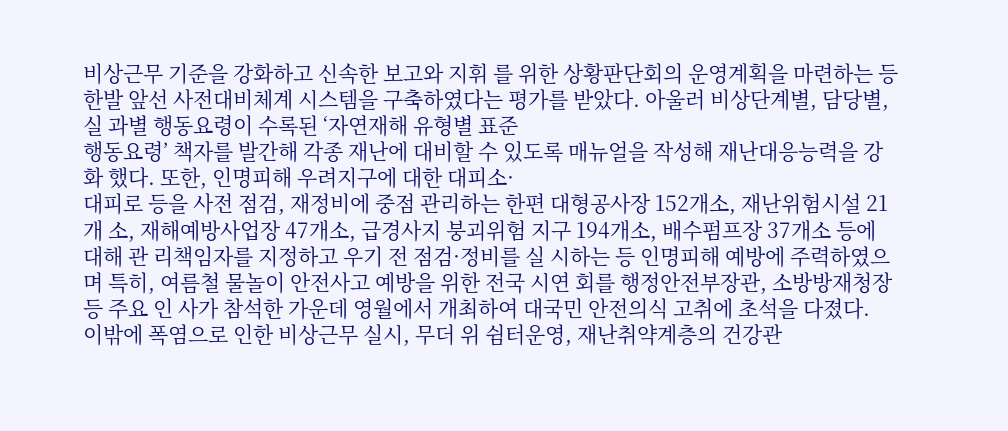비상근무 기준을 강화하고 신속한 보고와 지휘 를 위한 상황판단회의 운영계획을 마련하는 등 한발 앞선 사전대비체계 시스템을 구축하였다는 평가를 받았다. 아울러 비상단계별, 담당별, 실 과별 행동요령이 수록된 ‘자연재해 유형별 표준
행동요령’ 책자를 발간해 각종 재난에 대비할 수 있도록 매뉴얼을 작성해 재난대응능력을 강화 했다. 또한, 인명피해 우려지구에 대한 대피소·
대피로 등을 사전 점검, 재정비에 중점 관리하는 한편 대형공사장 152개소, 재난위험시설 21개 소, 재해예방사업장 47개소, 급경사지 붕괴위험 지구 194개소, 배수펌프장 37개소 등에 대해 관 리책임자를 지정하고 우기 전 점검·정비를 실 시하는 등 인명피해 예방에 주력하였으며 특히, 여름철 물놀이 안전사고 예방을 위한 전국 시연 회를 행정안전부장관, 소방방재청장 등 주요 인 사가 참석한 가운데 영월에서 개최하여 대국민 안전의식 고취에 초석을 다졌다.
이밖에 폭염으로 인한 비상근무 실시, 무더 위 쉼터운영, 재난취약계층의 건강관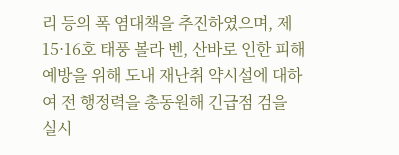리 등의 폭 염대책을 추진하였으며, 제15·16호 태풍 볼라 벤, 산바로 인한 피해예방을 위해 도내 재난취 약시설에 대하여 전 행정력을 총동원해 긴급점 검을 실시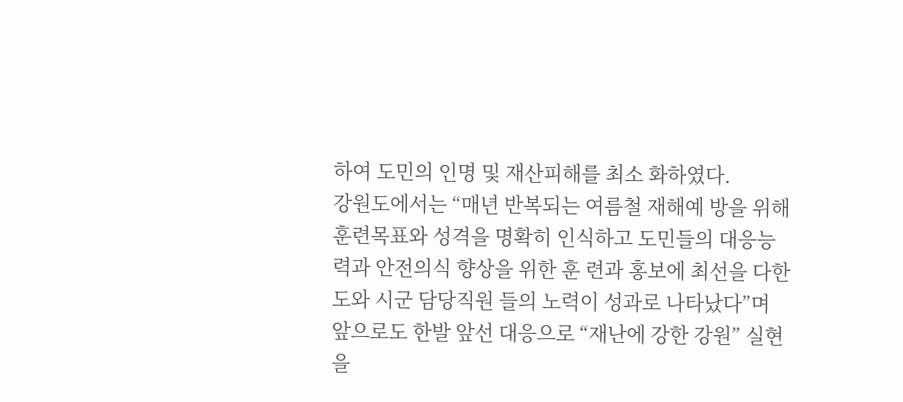하여 도민의 인명 및 재산피해를 최소 화하였다.
강원도에서는 “매년 반복되는 여름철 재해예 방을 위해 훈련목표와 성격을 명확히 인식하고 도민들의 대응능력과 안전의식 향상을 위한 훈 련과 홍보에 최선을 다한 도와 시군 담당직원 들의 노력이 성과로 나타났다”며 앞으로도 한발 앞선 대응으로 “재난에 강한 강원” 실현을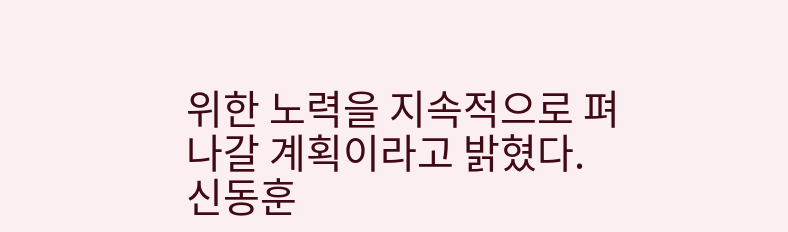위한 노력을 지속적으로 펴 나갈 계획이라고 밝혔다.
신동훈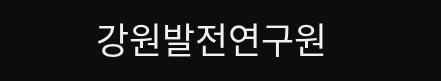강원발전연구원